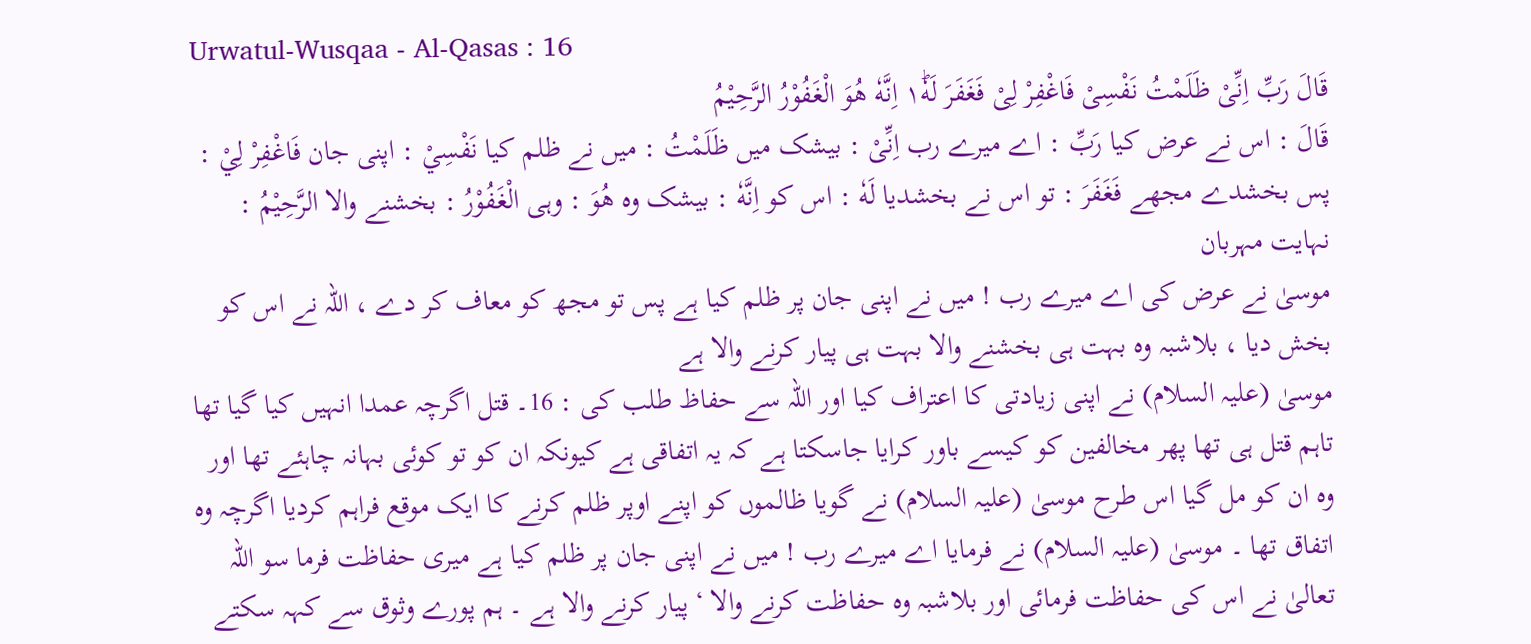Urwatul-Wusqaa - Al-Qasas : 16
قَالَ رَبِّ اِنِّیْ ظَلَمْتُ نَفْسِیْ فَاغْفِرْ لِیْ فَغَفَرَ لَهٗ١ؕ اِنَّهٗ هُوَ الْغَفُوْرُ الرَّحِیْمُ
قَالَ : اس نے عرض کیا رَبِّ : اے میرے رب اِنِّىْ : بیشک میں ظَلَمْتُ : میں نے ظلم کیا نَفْسِيْ : اپنی جان فَاغْفِرْ لِيْ : پس بخشدے مجھے فَغَفَرَ : تو اس نے بخشدیا لَهٗ : اس کو اِنَّهٗ : بیشک وہ هُوَ : وہی الْغَفُوْرُ : بخشنے والا الرَّحِيْمُ : نہایت مہربان
موسیٰ نے عرض کی اے میرے رب ! میں نے اپنی جان پر ظلم کیا ہے پس تو مجھ کو معاف کر دے ، اللہ نے اس کو بخش دیا ، بلاشبہ وہ بہت ہی بخشنے والا بہت ہی پیار کرنے والا ہے
موسیٰ (علیہ السلام) نے اپنی زیادتی کا اعتراف کیا اور اللہ سے حفاظ طلب کی : 16۔ قتل اگرچہ عمدا انہیں کیا گیا تھا تاہم قتل ہی تھا پھر مخالفین کو کیسے باور کرایا جاسکتا ہے کہ یہ اتفاقی ہے کیونکہ ان کو تو کوئی بہانہ چاہئے تھا اور وہ ان کو مل گیا اس طرح موسیٰ (علیہ السلام) نے گویا ظالموں کو اپنے اوپر ظلم کرنے کا ایک موقع فراہم کردیا اگرچہ وہ اتفاق تھا ۔ موسیٰ (علیہ السلام) نے فرمایا اے میرے رب ! میں نے اپنی جان پر ظلم کیا ہے میری حفاظت فرما سو اللہ تعالیٰ نے اس کی حفاظت فرمائی اور بلاشبہ وہ حفاظت کرنے والا ‘ پیار کرنے والا ہے ۔ ہم پورے وثوق سے کہہ سکتے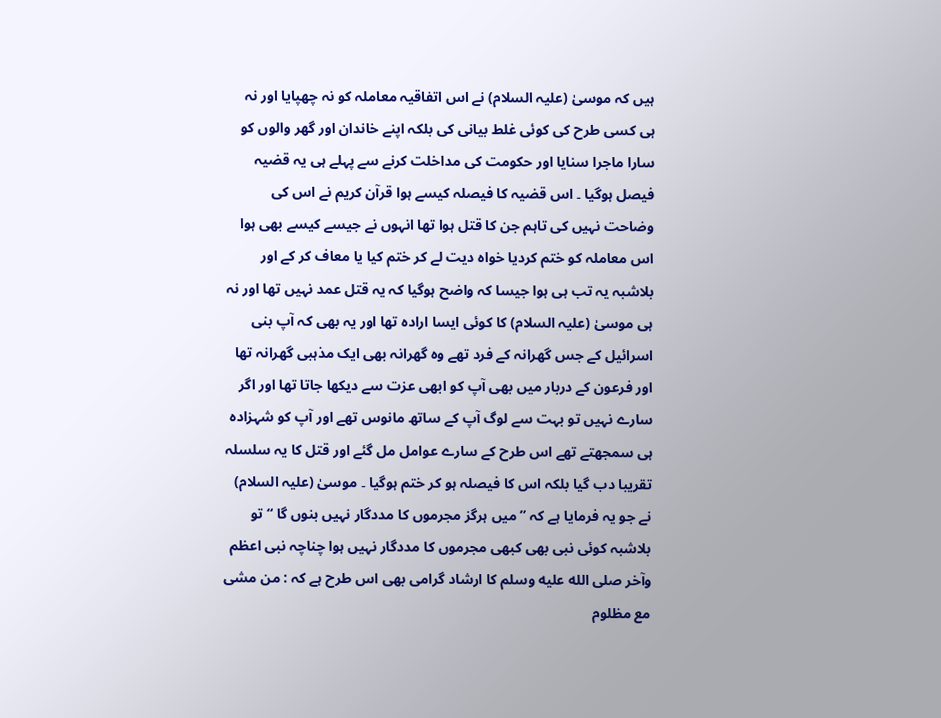ہیں کہ موسیٰ (علیہ السلام) نے اس اتفاقیہ معاملہ کو نہ چھپایا اور نہ ہی کسی طرح کی کوئی غلط بیانی کی بلکہ اپنے خاندان اور گھر والوں کو سارا ماجرا سنایا اور حکومت کی مداخلت کرنے سے پہلے ہی یہ قضیہ فیصل ہوگیا ۔ اس قضیہ کا فیصلہ کیسے ہوا قرآن کریم نے اس کی وضاحت نہیں کی تاہم جن کا قتل ہوا تھا انہوں نے جیسے کیسے بھی ہوا اس معاملہ کو ختم کردیا خواہ دیت لے کر ختم کیا یا معاف کر کے اور بلاشبہ یہ تب ہی ہوا جیسا کہ واضح ہوگیا کہ یہ قتل عمد نہیں تھا اور نہ ہی موسیٰ (علیہ السلام) کا کوئی ایسا ارادہ تھا اور یہ بھی کہ آپ بنی اسرائیل کے جس گھرانہ کے فرد تھے وہ گھرانہ بھی ایک مذہبی گھرانہ تھا اور فرعون کے دربار میں بھی آپ کو ابھی عزت سے دیکھا جاتا تھا اور اگر سارے نہیں تو بہت سے لوگ آپ کے ساتھ مانوس تھے اور آپ کو شہزادہ ہی سمجھتے تھے اس طرح کے سارے عوامل مل گئے اور قتل کا یہ سلسلہ تقریبا دب گیا بلکہ اس کا فیصلہ ہو کر ختم ہوگیا ۔ موسیٰ (علیہ السلام) نے جو یہ فرمایا ہے کہ ” میں ہرگز مجرموں کا مددگار نہیں بنوں گا “ تو بلاشبہ کوئی نبی بھی کبھی مجرموں کا مددگار نہیں ہوا چناچہ نبی اعظم وآخر صلى الله عليه وسلم کا ارشاد گرامی بھی اس طرح ہے کہ : من مشی مع مظلوم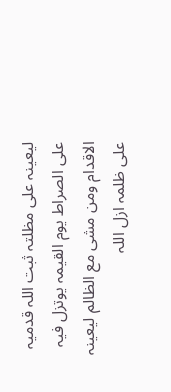لیعینہ علی مظلتہ ثبت اللہ قدمیہ علی الصراط یوم القیمہ یوتزل فیہ الاقدام ومن مشی مع الظالم لیعینہ علی ظلمہ ازل اللہ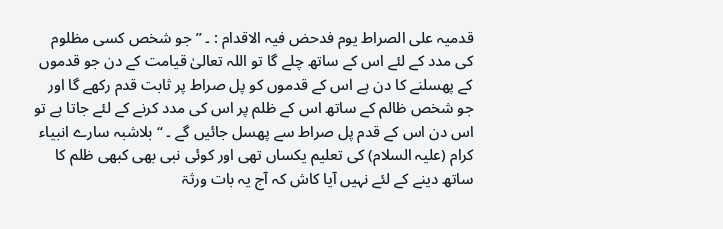قدمیہ علی الصراط یوم فدحض فیہ الاقدام : ۔ ” جو شخص کسی مظلوم کی مدد کے لئے اس کے ساتھ چلے گا تو اللہ تعالیٰ قیامت کے دن جو قدموں کے پھسلنے کا دن ہے اس کے قدموں کو پل صراط پر ثابت قدم رکھے گا اور جو شخص ظالم کے ساتھ اس کے ظلم پر اس کی مدد کرنے کے لئے جاتا ہے تو اس دن اس کے قدم پل صراط سے پھسل جائیں گے ۔ “ بلاشبہ سارے انبیاء کرام (علیہ السلام) کی تعلیم یکساں تھی اور کوئی نبی بھی کبھی ظلم کا ساتھ دینے کے لئے نہیں آیا کاش کہ آج یہ بات ورثۃ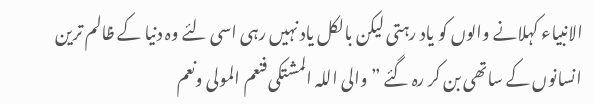الانبیاء کہلانے والوں کو یاد رہتی لیکن بالکل یاد نہیں رہی اسی لئے وہ دنیا کے ظالم ترین انسانوں کے ساتھی بن کر رہ گئے ” والی اللہ المشتکی فنعم المولی ونعم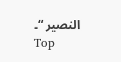النصیر “۔
Top